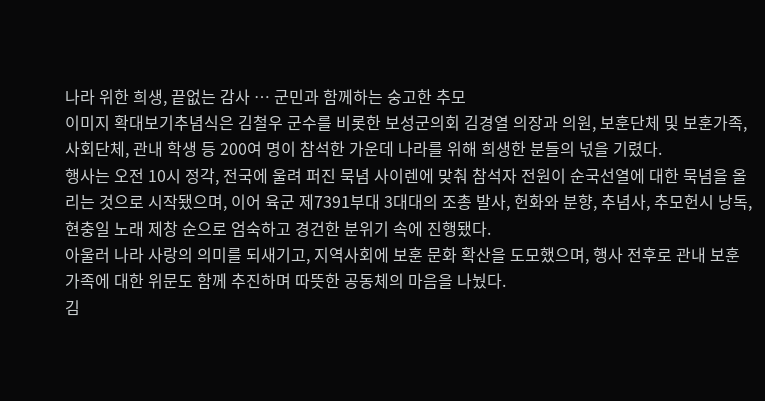나라 위한 희생, 끝없는 감사 … 군민과 함께하는 숭고한 추모
이미지 확대보기추념식은 김철우 군수를 비롯한 보성군의회 김경열 의장과 의원, 보훈단체 및 보훈가족, 사회단체, 관내 학생 등 200여 명이 참석한 가운데 나라를 위해 희생한 분들의 넋을 기렸다.
행사는 오전 10시 정각, 전국에 울려 퍼진 묵념 사이렌에 맞춰 참석자 전원이 순국선열에 대한 묵념을 올리는 것으로 시작됐으며, 이어 육군 제7391부대 3대대의 조총 발사, 헌화와 분향, 추념사, 추모헌시 낭독, 현충일 노래 제창 순으로 엄숙하고 경건한 분위기 속에 진행됐다.
아울러 나라 사랑의 의미를 되새기고, 지역사회에 보훈 문화 확산을 도모했으며, 행사 전후로 관내 보훈 가족에 대한 위문도 함께 추진하며 따뜻한 공동체의 마음을 나눴다.
김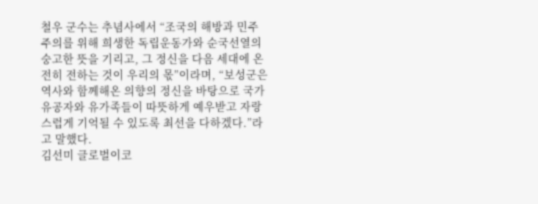철우 군수는 추념사에서 “조국의 해방과 민주주의를 위해 희생한 독립운동가와 순국선열의 숭고한 뜻을 기리고, 그 정신을 다음 세대에 온전히 전하는 것이 우리의 몫”이라며, “보성군은 역사와 함께해온 의향의 정신을 바탕으로 국가유공자와 유가족들이 따뜻하게 예우받고 자랑스럽게 기억될 수 있도록 최선을 다하겠다.”라고 말했다.
김선미 글로벌이코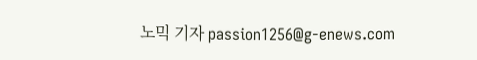노믹 기자 passion1256@g-enews.com